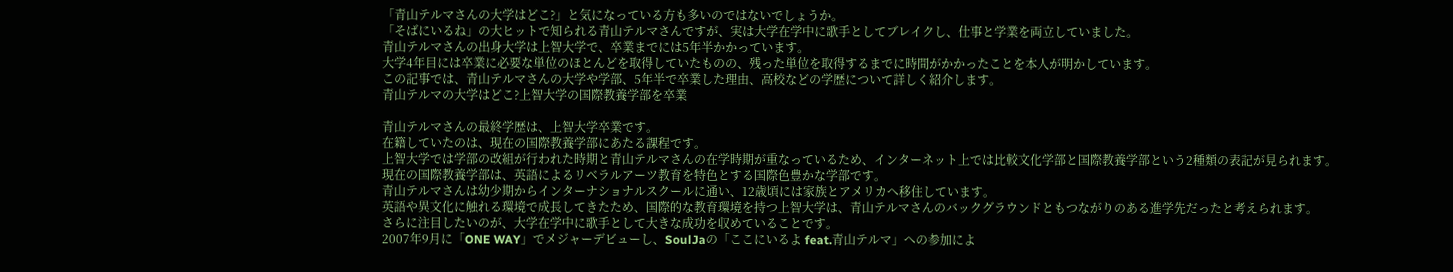「青山テルマさんの大学はどこ?」と気になっている方も多いのではないでしょうか。
「そばにいるね」の大ヒットで知られる青山テルマさんですが、実は大学在学中に歌手としてブレイクし、仕事と学業を両立していました。
青山テルマさんの出身大学は上智大学で、卒業までには5年半かかっています。
大学4年目には卒業に必要な単位のほとんどを取得していたものの、残った単位を取得するまでに時間がかかったことを本人が明かしています。
この記事では、青山テルマさんの大学や学部、5年半で卒業した理由、高校などの学歴について詳しく紹介します。
青山テルマの大学はどこ?上智大学の国際教養学部を卒業

青山テルマさんの最終学歴は、上智大学卒業です。
在籍していたのは、現在の国際教養学部にあたる課程です。
上智大学では学部の改組が行われた時期と青山テルマさんの在学時期が重なっているため、インターネット上では比較文化学部と国際教養学部という2種類の表記が見られます。
現在の国際教養学部は、英語によるリベラルアーツ教育を特色とする国際色豊かな学部です。
青山テルマさんは幼少期からインターナショナルスクールに通い、12歳頃には家族とアメリカへ移住しています。
英語や異文化に触れる環境で成長してきたため、国際的な教育環境を持つ上智大学は、青山テルマさんのバックグラウンドともつながりのある進学先だったと考えられます。
さらに注目したいのが、大学在学中に歌手として大きな成功を収めていることです。
2007年9月に「ONE WAY」でメジャーデビューし、SoulJaの「ここにいるよ feat.青山テルマ」への参加によ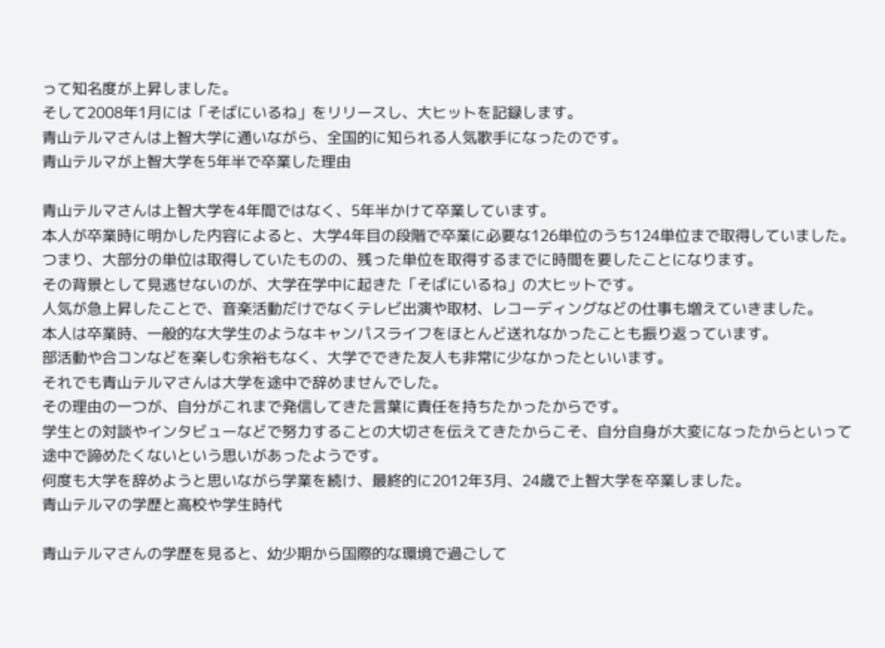って知名度が上昇しました。
そして2008年1月には「そばにいるね」をリリースし、大ヒットを記録します。
青山テルマさんは上智大学に通いながら、全国的に知られる人気歌手になったのです。
青山テルマが上智大学を5年半で卒業した理由

青山テルマさんは上智大学を4年間ではなく、5年半かけて卒業しています。
本人が卒業時に明かした内容によると、大学4年目の段階で卒業に必要な126単位のうち124単位まで取得していました。
つまり、大部分の単位は取得していたものの、残った単位を取得するまでに時間を要したことになります。
その背景として見逃せないのが、大学在学中に起きた「そばにいるね」の大ヒットです。
人気が急上昇したことで、音楽活動だけでなくテレビ出演や取材、レコーディングなどの仕事も増えていきました。
本人は卒業時、一般的な大学生のようなキャンパスライフをほとんど送れなかったことも振り返っています。
部活動や合コンなどを楽しむ余裕もなく、大学でできた友人も非常に少なかったといいます。
それでも青山テルマさんは大学を途中で辞めませんでした。
その理由の一つが、自分がこれまで発信してきた言葉に責任を持ちたかったからです。
学生との対談やインタビューなどで努力することの大切さを伝えてきたからこそ、自分自身が大変になったからといって途中で諦めたくないという思いがあったようです。
何度も大学を辞めようと思いながら学業を続け、最終的に2012年3月、24歳で上智大学を卒業しました。
青山テルマの学歴と高校や学生時代

青山テルマさんの学歴を見ると、幼少期から国際的な環境で過ごして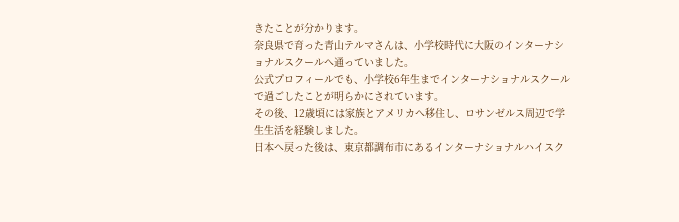きたことが分かります。
奈良県で育った青山テルマさんは、小学校時代に大阪のインターナショナルスクールへ通っていました。
公式プロフィールでも、小学校6年生までインターナショナルスクールで過ごしたことが明らかにされています。
その後、12歳頃には家族とアメリカへ移住し、ロサンゼルス周辺で学生生活を経験しました。
日本へ戻った後は、東京都調布市にあるインターナショナルハイスク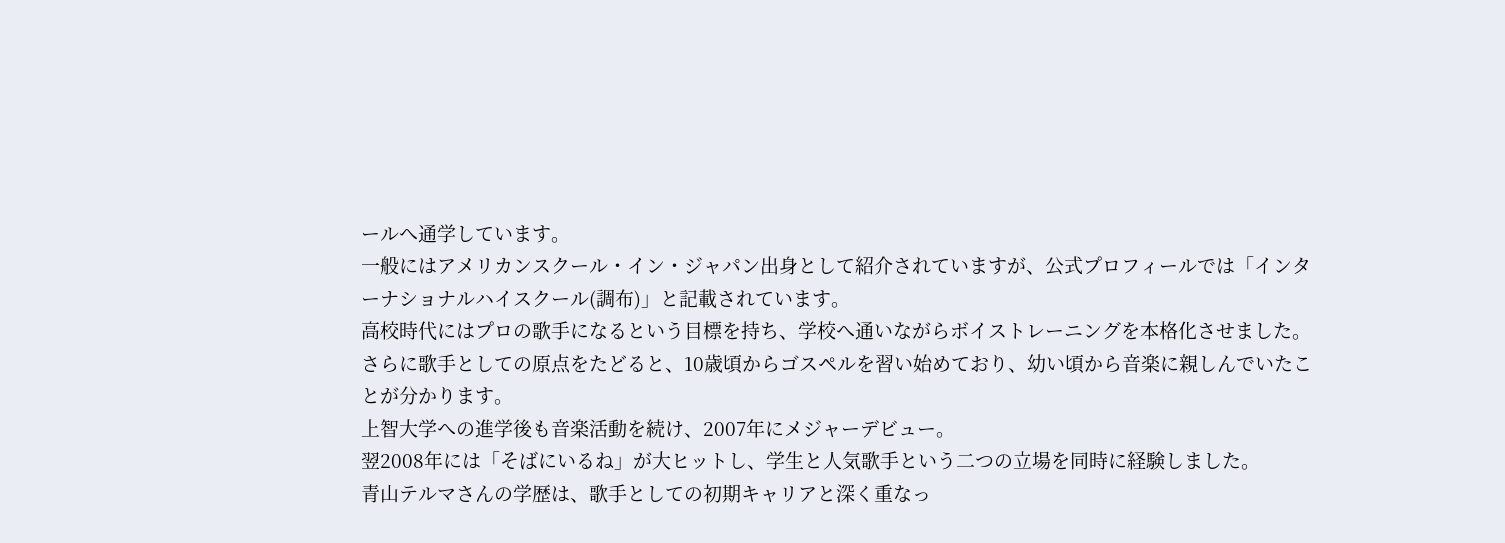ールへ通学しています。
一般にはアメリカンスクール・イン・ジャパン出身として紹介されていますが、公式プロフィールでは「インターナショナルハイスクール(調布)」と記載されています。
高校時代にはプロの歌手になるという目標を持ち、学校へ通いながらボイストレーニングを本格化させました。
さらに歌手としての原点をたどると、10歳頃からゴスペルを習い始めており、幼い頃から音楽に親しんでいたことが分かります。
上智大学への進学後も音楽活動を続け、2007年にメジャーデビュー。
翌2008年には「そばにいるね」が大ヒットし、学生と人気歌手という二つの立場を同時に経験しました。
青山テルマさんの学歴は、歌手としての初期キャリアと深く重なっ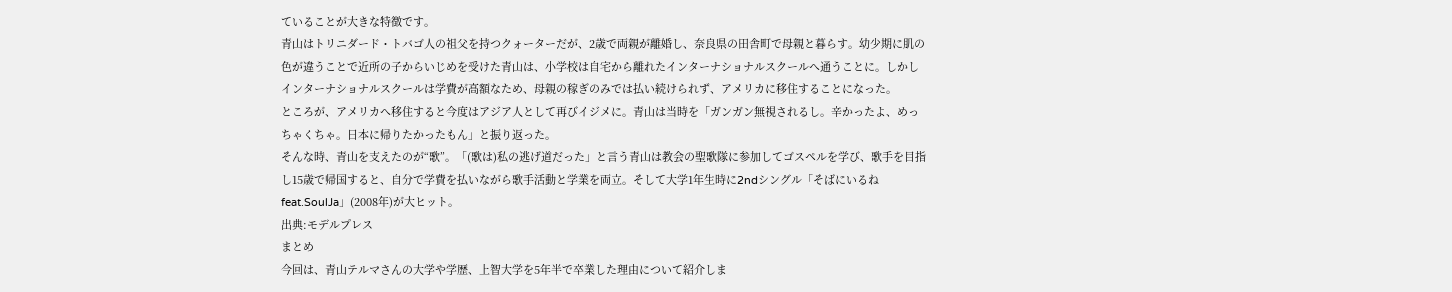ていることが大きな特徴です。
青山はトリニダード・トバゴ人の祖父を持つクォーターだが、2歳で両親が離婚し、奈良県の田舎町で母親と暮らす。幼少期に肌の色が違うことで近所の子からいじめを受けた青山は、小学校は自宅から離れたインターナショナルスクールへ通うことに。しかしインターナショナルスクールは学費が高額なため、母親の稼ぎのみでは払い続けられず、アメリカに移住することになった。
ところが、アメリカへ移住すると今度はアジア人として再びイジメに。青山は当時を「ガンガン無視されるし。辛かったよ、めっちゃくちゃ。日本に帰りたかったもん」と振り返った。
そんな時、青山を支えたのが“歌”。「(歌は)私の逃げ道だった」と言う青山は教会の聖歌隊に参加してゴスペルを学び、歌手を目指し15歳で帰国すると、自分で学費を払いながら歌手活動と学業を両立。そして大学1年生時に2ndシングル「そばにいるね feat.SoulJa」(2008年)が大ヒット。
出典:モデルプレス
まとめ
今回は、青山テルマさんの大学や学歴、上智大学を5年半で卒業した理由について紹介しま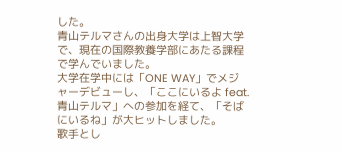した。
青山テルマさんの出身大学は上智大学で、現在の国際教養学部にあたる課程で学んでいました。
大学在学中には「ONE WAY」でメジャーデビューし、「ここにいるよ feat.青山テルマ」への参加を経て、「そばにいるね」が大ヒットしました。
歌手とし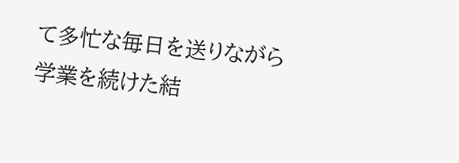て多忙な毎日を送りながら学業を続けた結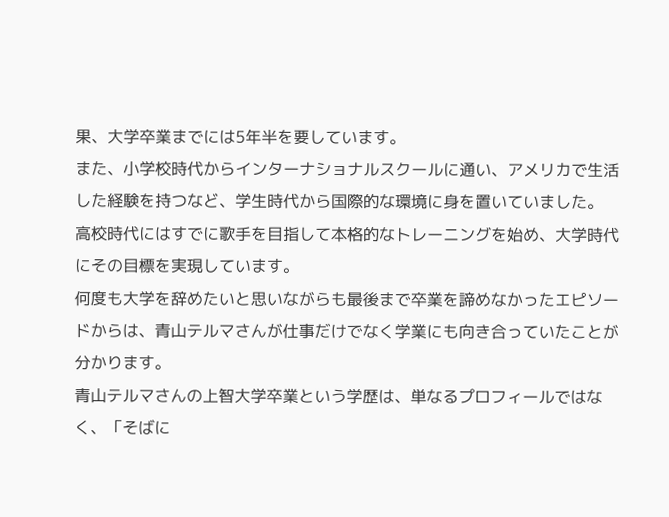果、大学卒業までには5年半を要しています。
また、小学校時代からインターナショナルスクールに通い、アメリカで生活した経験を持つなど、学生時代から国際的な環境に身を置いていました。
高校時代にはすでに歌手を目指して本格的なトレーニングを始め、大学時代にその目標を実現しています。
何度も大学を辞めたいと思いながらも最後まで卒業を諦めなかったエピソードからは、青山テルマさんが仕事だけでなく学業にも向き合っていたことが分かります。
青山テルマさんの上智大学卒業という学歴は、単なるプロフィールではなく、「そばに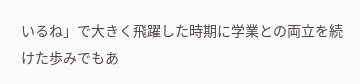いるね」で大きく飛躍した時期に学業との両立を続けた歩みでもあ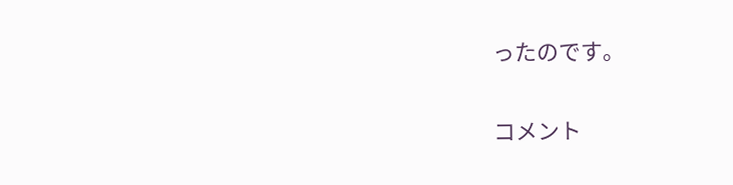ったのです。

コメント